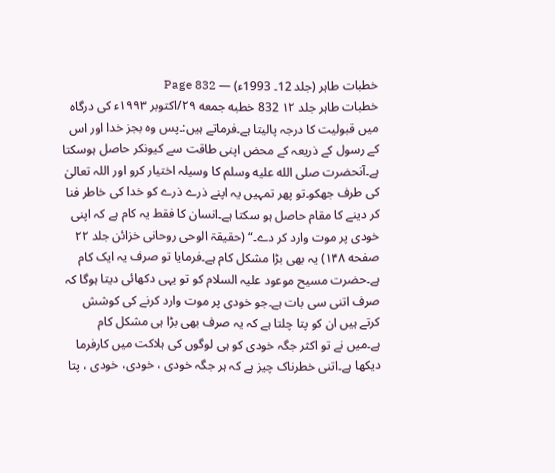خطبات طاہر (جلد 12۔ 1993ء) — Page 832
خطبات طاہر جلد ۱۲ 832 خطبه جمعه ۲۹/اکتوبر ۱۹۹۳ء کی درگاہ میں قبولیت کا درجہ پالیتا ہے۔فرماتے ہیں:۔پس وہ بجز خدا اور اس کے رسول کے ذریعہ کے محض اپنی طاقت سے کیونکر حاصل ہوسکتا ہے۔آنحضرت صلى الله عليه وسلم کا وسیلہ اختیار کرو اور اللہ تعالیٰ کی طرف جھکو۔تو پھر تمہیں یہ اپنے ذرے ذرے کو خدا کی خاطر فنا کر دینے کا مقام حاصل ہو سکتا ہے۔انسان کا فقط یہ کام ہے کہ اپنی خودی پر موت وارد کر دے۔“ (حقیقۃ الوحی روحانی خزائن جلد ۲۲ صفحه ۱۴۸) یہ بھی بڑا مشکل کام ہے۔فرمایا تو صرف یہ ایک کام ہے۔حضرت مسیح موعود علیہ السلام کو تو یہی دکھائی دیتا ہوگا کہ صرف اتنی سی بات ہے۔جو خودی پر موت وارد کرنے کی کوشش کرتے ہیں ان کو پتا چلتا ہے کہ یہ صرف بھی بڑا ہی مشکل کام ہے۔میں نے تو اکثر جگہ خودی کو ہی لوگوں کی ہلاکت میں کارفرما دیکھا ہے۔اتنی خطرناک چیز ہے کہ ہر جگہ خودی ، خودی، خودی ، پتا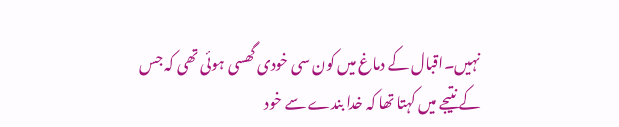نہیں۔اقبال کے دماغ میں کون سی خودی گھسی ہوئی تھی کہ جس کے نتیجے میں کہتا تھا کہ خدا بندے سے خود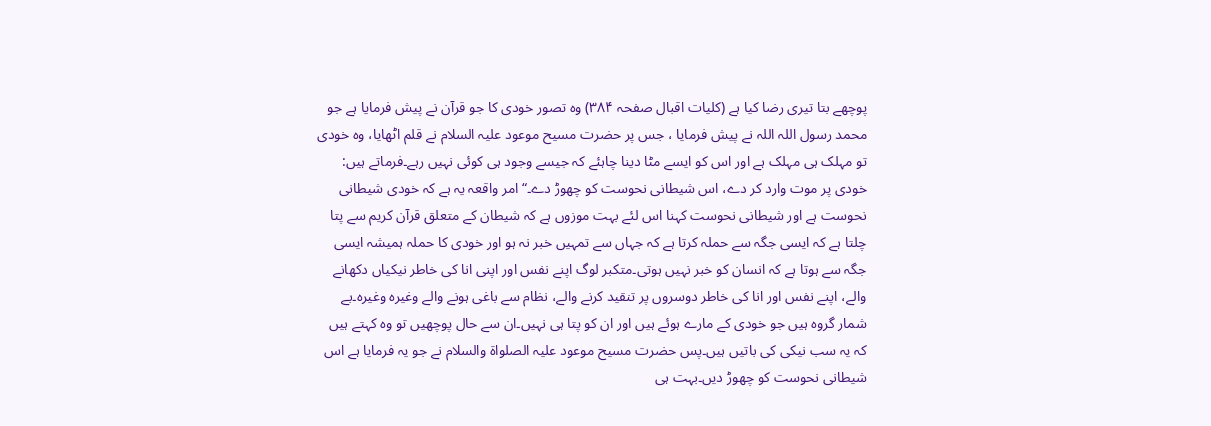پوچھے بتا تیری رضا کیا ہے (کلیات اقبال صفحہ ۳۸۴) وہ تصور خودی کا جو قرآن نے پیش فرمایا ہے جو محمد رسول اللہ اللہ نے پیش فرمایا ، جس پر حضرت مسیح موعود علیہ السلام نے قلم اٹھایا، وہ خودی تو مہلک ہی مہلک ہے اور اس کو ایسے مٹا دینا چاہئے کہ جیسے وجود ہی کوئی نہیں رہے۔فرماتے ہیں: خودی پر موت وارد کر دے، اس شیطانی نحوست کو چھوڑ دے۔“ امر واقعہ یہ ہے کہ خودی شیطانی نحوست ہے اور شیطانی نحوست کہنا اس لئے بہت موزوں ہے کہ شیطان کے متعلق قرآن کریم سے پتا چلتا ہے کہ ایسی جگہ سے حملہ کرتا ہے کہ جہاں سے تمہیں خبر نہ ہو اور خودی کا حملہ ہمیشہ ایسی جگہ سے ہوتا ہے کہ انسان کو خبر نہیں ہوتی۔متکبر لوگ اپنے نفس اور اپنی انا کی خاطر نیکیاں دکھانے والے، اپنے نفس اور انا کی خاطر دوسروں پر تنقید کرنے والے، نظام سے باغی ہونے والے وغیرہ وغیرہ۔بے شمار گروہ ہیں جو خودی کے مارے ہوئے ہیں اور ان کو پتا ہی نہیں۔ان سے حال پوچھیں تو وہ کہتے ہیں کہ یہ سب نیکی کی باتیں ہیں۔پس حضرت مسیح موعود علیہ الصلواۃ والسلام نے جو یہ فرمایا ہے اس شیطانی نحوست کو چھوڑ دیں۔بہت ہی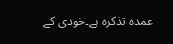عمدہ تذکرہ ہے۔خودی کے